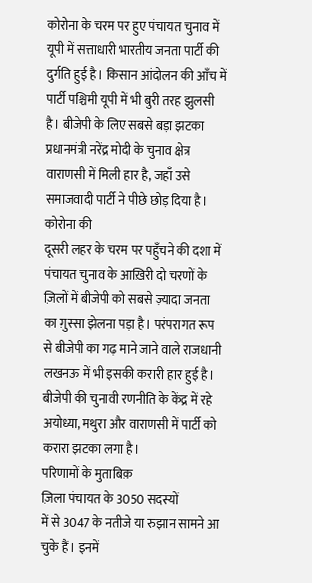कोरोना के चरम पर हुए पंचायत चुनाव में यूपी में सत्ताधारी भारतीय जनता पार्टी की दुर्गति हुई है। किसान आंदोलन की आँच में पार्टी पश्चिमी यूपी में भी बुरी तरह झुलसी है। बीजेपी के लिए सबसे बड़ा झटका प्रधानमंत्री नरेंद्र मोदी के चुनाव क्षेत्र वाराणसी में मिली हार है, जहाँ उसे समाजवादी पार्टी ने पीछे छोड़ दिया है।
कोरोना की
दूसरी लहर के चरम पर पहुँचने की दशा में पंचायत चुनाव के आख़िरी दो चरणों के
ज़िलों में बीजेपी को सबसे ज़्यादा जनता का ग़ुस्सा झेलना पड़ा है। परंपरागत रूप
से बीजेपी का गढ़ माने जाने वाले राजधानी लखनऊ में भी इसकी करारी हार हुई है। बीजेपी की चुनावी रणनीति के केंद्र में रहे अयोध्या, मथुरा और वाराणसी में पार्टी को करारा झटका लगा है।
परिणामों के मुताबिक़
ज़िला पंचायत के 3050 सदस्यों
में से 3047 के नतीजे या रुझान सामने आ चुके हैं। इनमें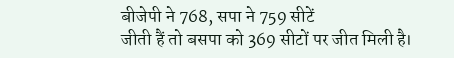बीजेपी ने 768, सपा ने 759 सीटें
जीती हैं तो बसपा को 369 सीटों पर जीत मिली है।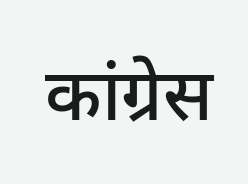कांग्रेस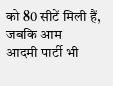को 80 सीटें मिली हैं, जबकि आम
आदमी पार्टी भी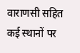वाराणसी सहित कई स्थानों पर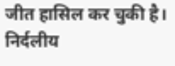जीत हासिल कर चुकी है। निर्दलीय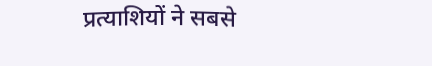प्रत्याशियों ने सबसे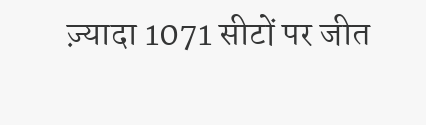ज़्यादा 1071 सीटों पर जीत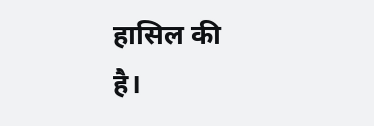हासिल की
है।